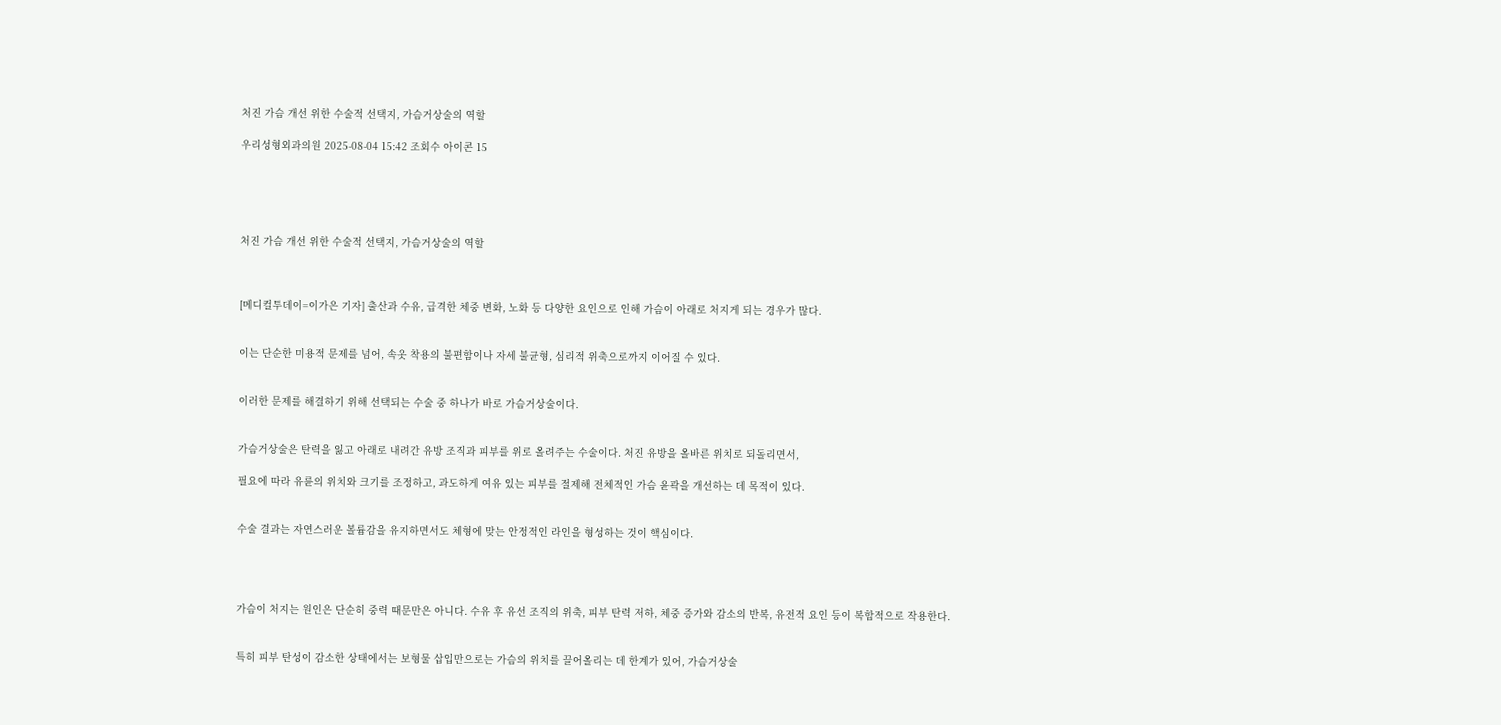처진 가슴 개선 위한 수술적 선택지, 가슴거상술의 역할

우리성형외과의원 2025-08-04 15:42 조회수 아이콘 15





처진 가슴 개선 위한 수술적 선택지, 가슴거상술의 역할



[메디컬투데이=이가은 기자] 출산과 수유, 급격한 체중 변화, 노화 등 다양한 요인으로 인해 가슴이 아래로 처지게 되는 경우가 많다.


이는 단순한 미용적 문제를 넘어, 속옷 착용의 불편함이나 자세 불균형, 심리적 위축으로까지 이어질 수 있다.


이러한 문제를 해결하기 위해 선택되는 수술 중 하나가 바로 가슴거상술이다.


가슴거상술은 탄력을 잃고 아래로 내려간 유방 조직과 피부를 위로 올려주는 수술이다. 처진 유방을 올바른 위치로 되돌리면서,

필요에 따라 유륜의 위치와 크기를 조정하고, 과도하게 여유 있는 피부를 절제해 전체적인 가슴 윤곽을 개선하는 데 목적이 있다.


수술 결과는 자연스러운 볼륨감을 유지하면서도 체형에 맞는 안정적인 라인을 형성하는 것이 핵심이다.




가슴이 처지는 원인은 단순히 중력 때문만은 아니다. 수유 후 유선 조직의 위축, 피부 탄력 저하, 체중 증가와 감소의 반복, 유전적 요인 등이 복합적으로 작용한다.


특히 피부 탄성이 감소한 상태에서는 보형물 삽입만으로는 가슴의 위치를 끌어올리는 데 한계가 있어, 가슴거상술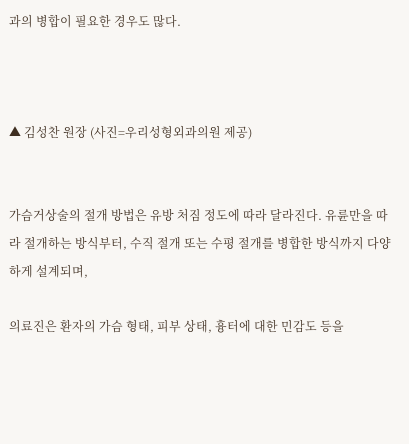과의 병합이 필요한 경우도 많다.



▲ 김성찬 원장 (사진=우리성형외과의원 제공)


가슴거상술의 절개 방법은 유방 처짐 정도에 따라 달라진다. 유륜만을 따라 절개하는 방식부터, 수직 절개 또는 수평 절개를 병합한 방식까지 다양하게 설계되며,

의료진은 환자의 가슴 형태, 피부 상태, 흉터에 대한 민감도 등을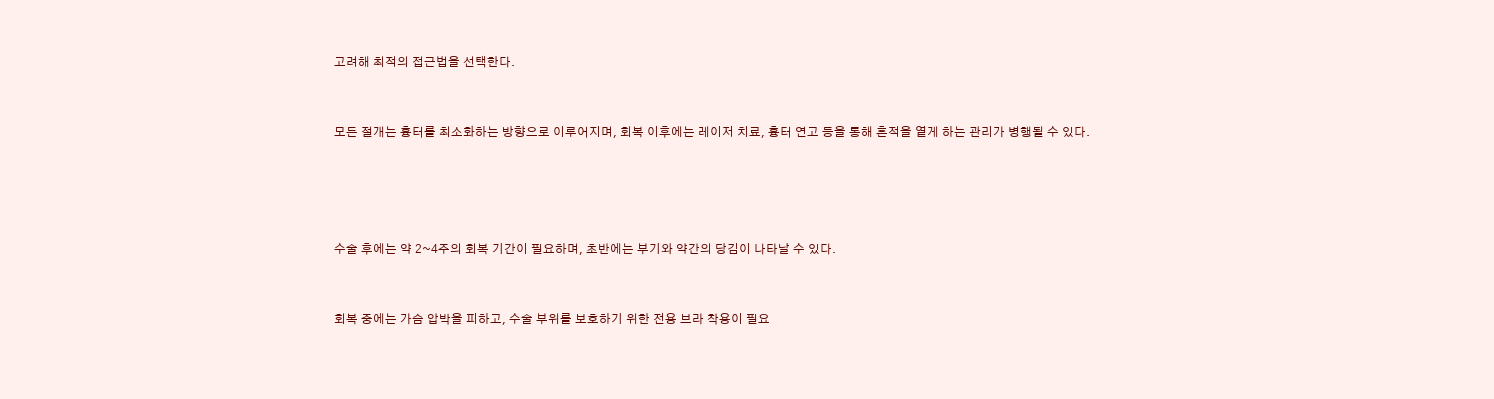고려해 최적의 접근법을 선택한다.


모든 절개는 흉터를 최소화하는 방향으로 이루어지며, 회복 이후에는 레이저 치료, 흉터 연고 등을 통해 흔적을 옅게 하는 관리가 병행될 수 있다.




수술 후에는 약 2~4주의 회복 기간이 필요하며, 초반에는 부기와 약간의 당김이 나타날 수 있다.


회복 중에는 가슴 압박을 피하고, 수술 부위를 보호하기 위한 전용 브라 착용이 필요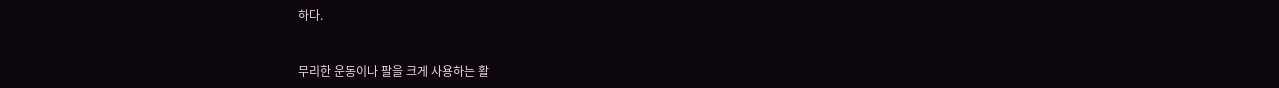하다.


무리한 운동이나 팔을 크게 사용하는 활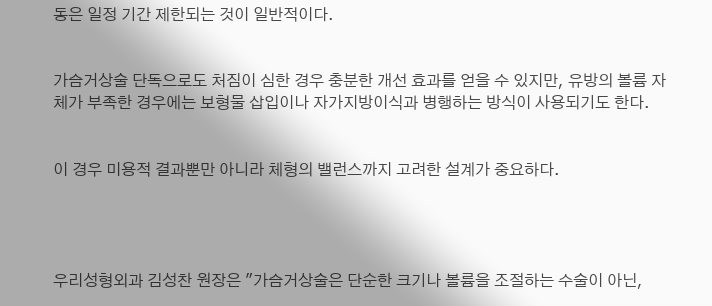동은 일정 기간 제한되는 것이 일반적이다.


가슴거상술 단독으로도 처짐이 심한 경우 충분한 개선 효과를 얻을 수 있지만, 유방의 볼륨 자체가 부족한 경우에는 보형물 삽입이나 자가지방이식과 병행하는 방식이 사용되기도 한다.


이 경우 미용적 결과뿐만 아니라 체형의 밸런스까지 고려한 설계가 중요하다.




우리성형외과 김성찬 원장은 "가슴거상술은 단순한 크기나 볼륨을 조절하는 수술이 아닌,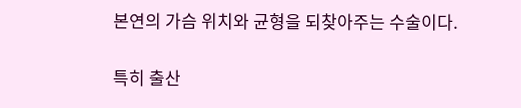본연의 가슴 위치와 균형을 되찾아주는 수술이다.


특히 출산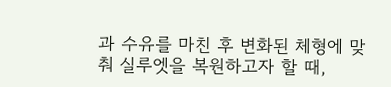과 수유를 마친 후 변화된 체형에 맞춰 실루엣을 복원하고자 할 때,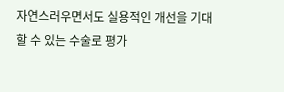자연스러우면서도 실용적인 개선을 기대할 수 있는 수술로 평가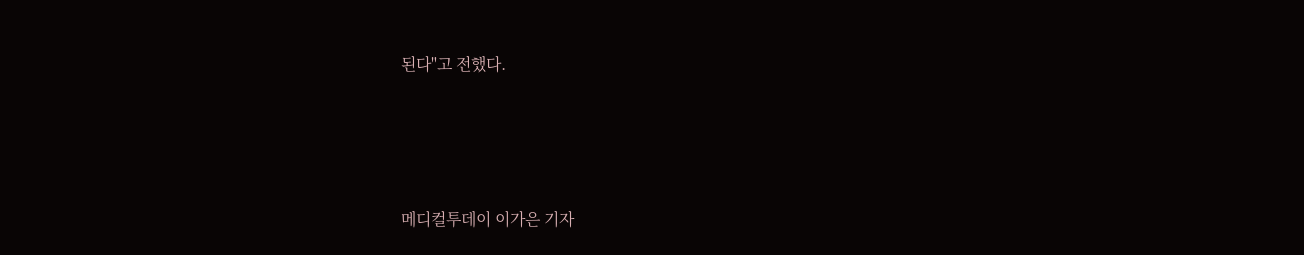된다"고 전했다.




메디컬투데이 이가은 기자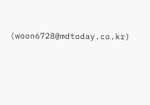(woon6728@mdtoday.co.kr)